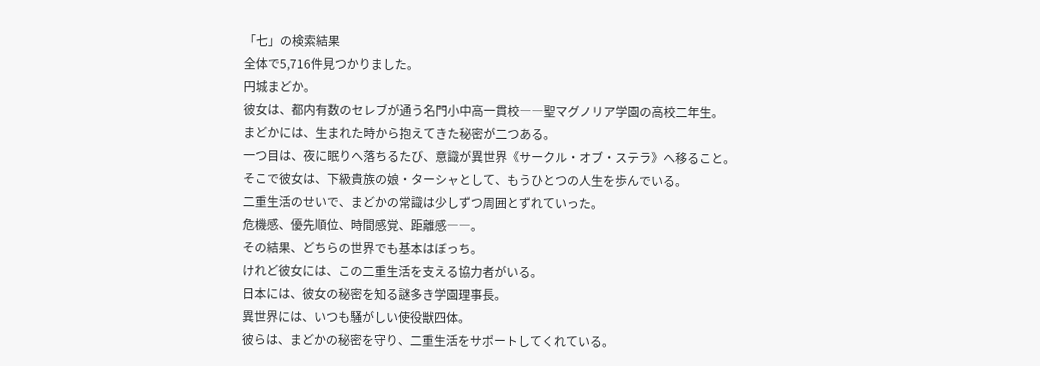「七」の検索結果
全体で5,716件見つかりました。
円城まどか。
彼女は、都内有数のセレブが通う名門小中高一貫校――聖マグノリア学園の高校二年生。
まどかには、生まれた時から抱えてきた秘密が二つある。
一つ目は、夜に眠りへ落ちるたび、意識が異世界《サークル・オブ・ステラ》へ移ること。
そこで彼女は、下級貴族の娘・ターシャとして、もうひとつの人生を歩んでいる。
二重生活のせいで、まどかの常識は少しずつ周囲とずれていった。
危機感、優先順位、時間感覚、距離感――。
その結果、どちらの世界でも基本はぼっち。
けれど彼女には、この二重生活を支える協力者がいる。
日本には、彼女の秘密を知る謎多き学園理事長。
異世界には、いつも騒がしい使役獣四体。
彼らは、まどかの秘密を守り、二重生活をサポートしてくれている。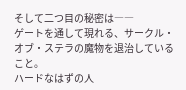そして二つ目の秘密は――
ゲートを通して現れる、サークル・オブ・ステラの魔物を退治していること。
ハードなはずの人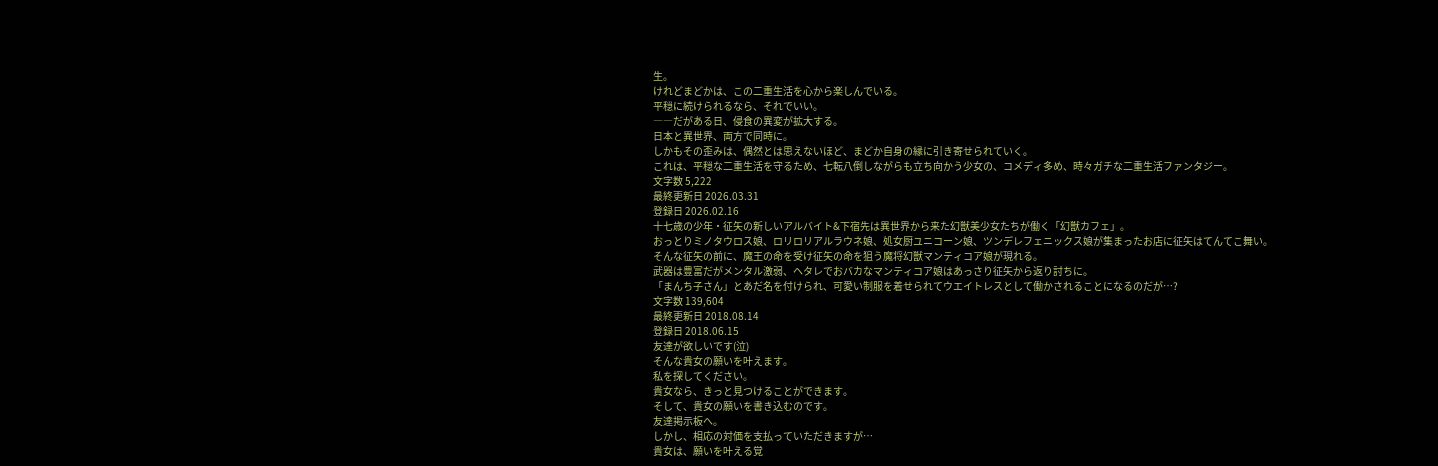生。
けれどまどかは、この二重生活を心から楽しんでいる。
平穏に続けられるなら、それでいい。
――だがある日、侵食の異変が拡大する。
日本と異世界、両方で同時に。
しかもその歪みは、偶然とは思えないほど、まどか自身の縁に引き寄せられていく。
これは、平穏な二重生活を守るため、七転八倒しながらも立ち向かう少女の、コメディ多め、時々ガチな二重生活ファンタジー。
文字数 5,222
最終更新日 2026.03.31
登録日 2026.02.16
十七歳の少年・征矢の新しいアルバイト&下宿先は異世界から来た幻獣美少女たちが働く「幻獣カフェ」。
おっとりミノタウロス娘、ロリロリアルラウネ娘、処女厨ユニコーン娘、ツンデレフェニックス娘が集まったお店に征矢はてんてこ舞い。
そんな征矢の前に、魔王の命を受け征矢の命を狙う魔将幻獣マンティコア娘が現れる。
武器は豊富だがメンタル激弱、ヘタレでおバカなマンティコア娘はあっさり征矢から返り討ちに。
「まんち子さん」とあだ名を付けられ、可愛い制服を着せられてウエイトレスとして働かされることになるのだが…?
文字数 139,604
最終更新日 2018.08.14
登録日 2018.06.15
友達が欲しいです(泣)
そんな貴女の願いを叶えます。
私を探してください。
貴女なら、きっと見つけることができます。
そして、貴女の願いを書き込むのです。
友達掲示板へ。
しかし、相応の対価を支払っていただきますが…
貴女は、願いを叶える覚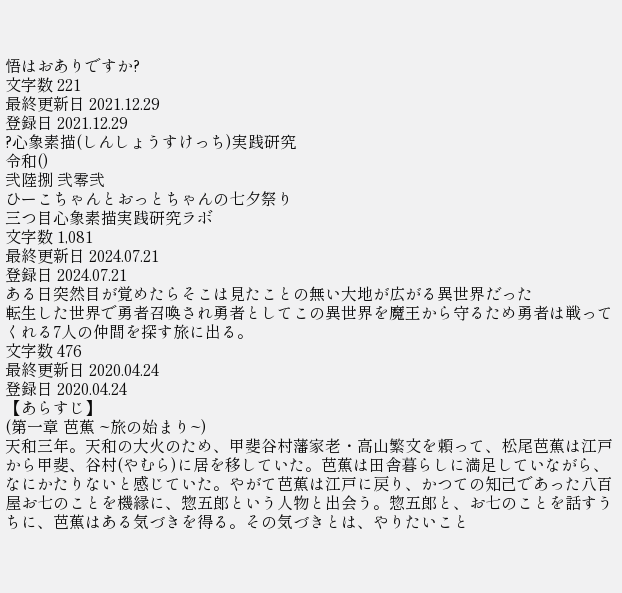悟はおありですか?
文字数 221
最終更新日 2021.12.29
登録日 2021.12.29
?心象素描(しんしょうすけっち)実践研究
令和()
弐陸捌 弐零弐
ひーこちゃんとおっとちゃんの七夕祭り
三つ目心象素描実践研究ラボ
文字数 1,081
最終更新日 2024.07.21
登録日 2024.07.21
ある日突然目が覚めたらそこは見たことの無い大地が広がる異世界だった
転生した世界で勇者召喚され勇者としてこの異世界を魔王から守るため勇者は戦ってくれる7人の仲間を探す旅に出る。
文字数 476
最終更新日 2020.04.24
登録日 2020.04.24
【あらすじ】
(第一章 芭蕉 ~旅の始まり~)
天和三年。天和の大火のため、甲斐谷村藩家老・高山繁文を頼って、松尾芭蕉は江戸から甲斐、谷村(やむら)に居を移していた。芭蕉は田舎暮らしに満足していながら、なにかたりないと感じていた。やがて芭蕉は江戸に戻り、かつての知己であった八百屋お七のことを機縁に、惣五郎という人物と出会う。惣五郎と、お七のことを話すうちに、芭蕉はある気づきを得る。その気づきとは、やりたいこと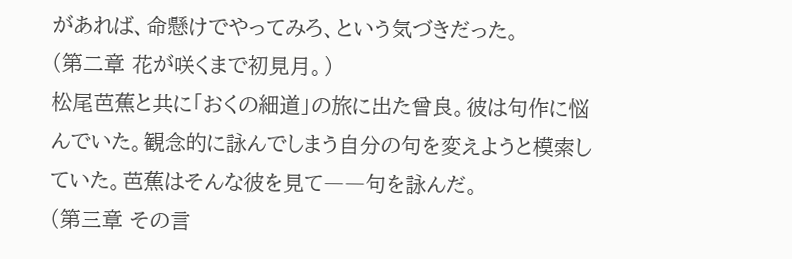があれば、命懸けでやってみろ、という気づきだった。
(第二章 花が咲くまで初見月。)
松尾芭蕉と共に「おくの細道」の旅に出た曾良。彼は句作に悩んでいた。観念的に詠んでしまう自分の句を変えようと模索していた。芭蕉はそんな彼を見て――句を詠んだ。
(第三章 その言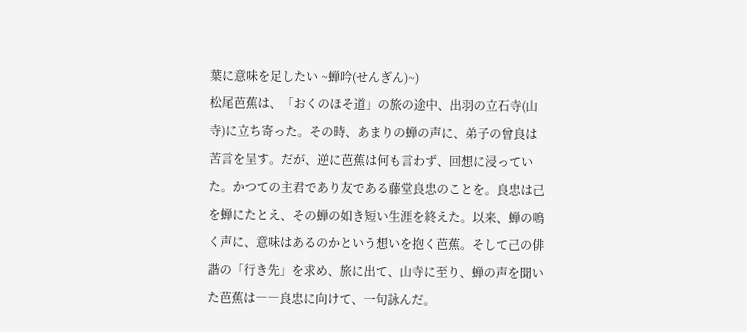葉に意味を足したい ~蝉吟(せんぎん)~)
松尾芭蕉は、「おくのほそ道」の旅の途中、出羽の立石寺(山寺)に立ち寄った。その時、あまりの蝉の声に、弟子の曾良は苦言を呈す。だが、逆に芭蕉は何も言わず、回想に浸っていた。かつての主君であり友である藤堂良忠のことを。良忠は己を蝉にたとえ、その蝉の如き短い生涯を終えた。以来、蝉の鳴く声に、意味はあるのかという想いを抱く芭蕉。そして己の俳諧の「行き先」を求め、旅に出て、山寺に至り、蝉の声を聞いた芭蕉は――良忠に向けて、一句詠んだ。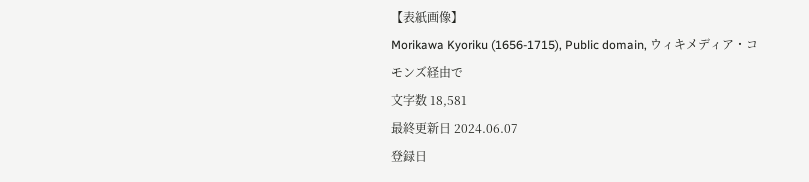【表紙画像】
Morikawa Kyoriku (1656-1715), Public domain, ウィキメディア・コモンズ経由で
文字数 18,581
最終更新日 2024.06.07
登録日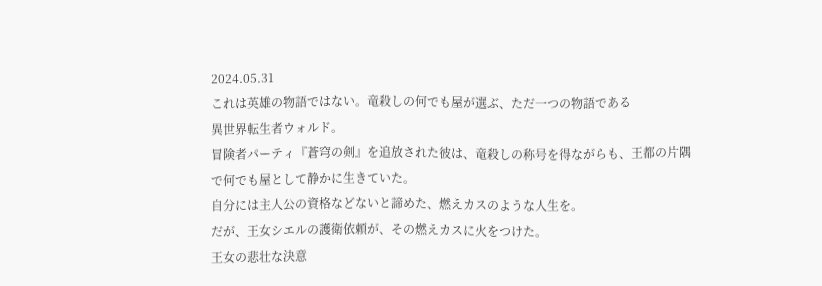2024.05.31
これは英雄の物語ではない。竜殺しの何でも屋が選ぶ、ただ一つの物語である
異世界転生者ウォルド。
冒険者パーティ『蒼穹の剣』を追放された彼は、竜殺しの称号を得ながらも、王都の片隅で何でも屋として静かに生きていた。
自分には主人公の資格などないと諦めた、燃えカスのような人生を。
だが、王女シエルの護衛依頼が、その燃えカスに火をつけた。
王女の悲壮な決意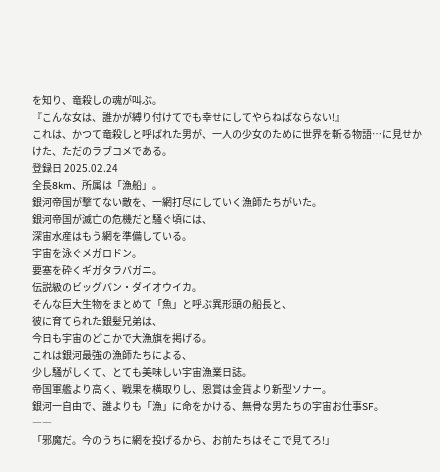を知り、竜殺しの魂が叫ぶ。
『こんな女は、誰かが縛り付けてでも幸せにしてやらねばならない!』
これは、かつて竜殺しと呼ばれた男が、一人の少女のために世界を斬る物語…に見せかけた、ただのラブコメである。
登録日 2025.02.24
全長8km、所属は「漁船」。
銀河帝国が撃てない敵を、一網打尽にしていく漁師たちがいた。
銀河帝国が滅亡の危機だと騒ぐ頃には、
深宙水産はもう網を準備している。
宇宙を泳ぐメガロドン。
要塞を砕くギガタラバガニ。
伝説級のビッグバン・ダイオウイカ。
そんな巨大生物をまとめて「魚」と呼ぶ異形頭の船長と、
彼に育てられた銀髪兄弟は、
今日も宇宙のどこかで大漁旗を掲げる。
これは銀河最強の漁師たちによる、
少し騒がしくて、とても美味しい宇宙漁業日誌。
帝国軍艦より高く、戦果を横取りし、恩賞は金貨より新型ソナー。
銀河一自由で、誰よりも「漁」に命をかける、無骨な男たちの宇宙お仕事SF。
――
「邪魔だ。今のうちに網を投げるから、お前たちはそこで見てろ!」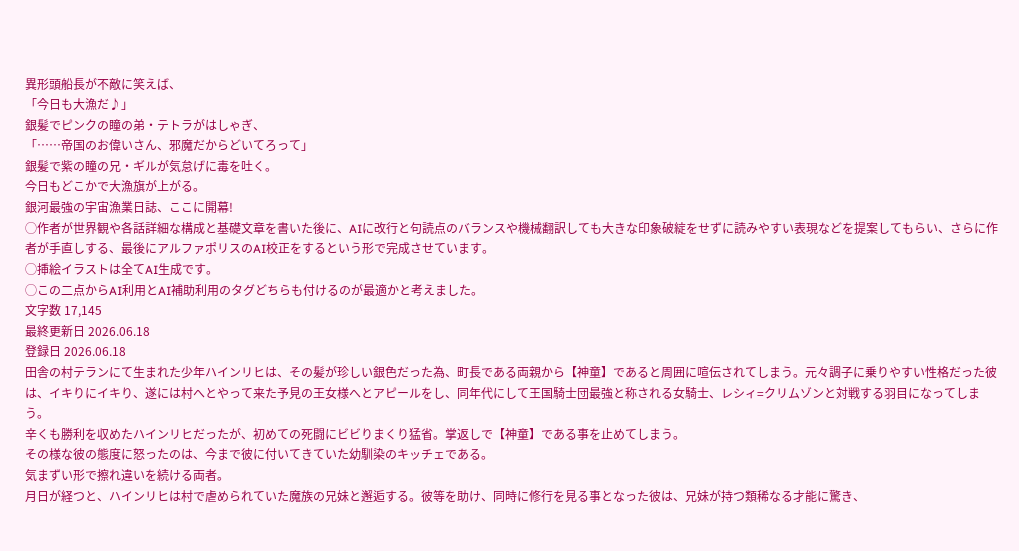異形頭船長が不敵に笑えば、
「今日も大漁だ♪」
銀髪でピンクの瞳の弟・テトラがはしゃぎ、
「……帝国のお偉いさん、邪魔だからどいてろって」
銀髪で紫の瞳の兄・ギルが気怠げに毒を吐く。
今日もどこかで大漁旗が上がる。
銀河最強の宇宙漁業日誌、ここに開幕!
◯作者が世界観や各話詳細な構成と基礎文章を書いた後に、AIに改行と句読点のバランスや機械翻訳しても大きな印象破綻をせずに読みやすい表現などを提案してもらい、さらに作者が手直しする、最後にアルファポリスのAI校正をするという形で完成させています。
◯挿絵イラストは全てAI生成です。
◯この二点からAI利用とAI補助利用のタグどちらも付けるのが最適かと考えました。
文字数 17,145
最終更新日 2026.06.18
登録日 2026.06.18
田舎の村テランにて生まれた少年ハインリヒは、その髪が珍しい銀色だった為、町長である両親から【神童】であると周囲に喧伝されてしまう。元々調子に乗りやすい性格だった彼は、イキりにイキり、遂には村へとやって来た予見の王女様へとアピールをし、同年代にして王国騎士団最強と称される女騎士、レシィ=クリムゾンと対戦する羽目になってしまう。
辛くも勝利を収めたハインリヒだったが、初めての死闘にビビりまくり猛省。掌返しで【神童】である事を止めてしまう。
その様な彼の態度に怒ったのは、今まで彼に付いてきていた幼馴染のキッチェである。
気まずい形で擦れ違いを続ける両者。
月日が経つと、ハインリヒは村で虐められていた魔族の兄妹と邂逅する。彼等を助け、同時に修行を見る事となった彼は、兄妹が持つ類稀なる才能に驚き、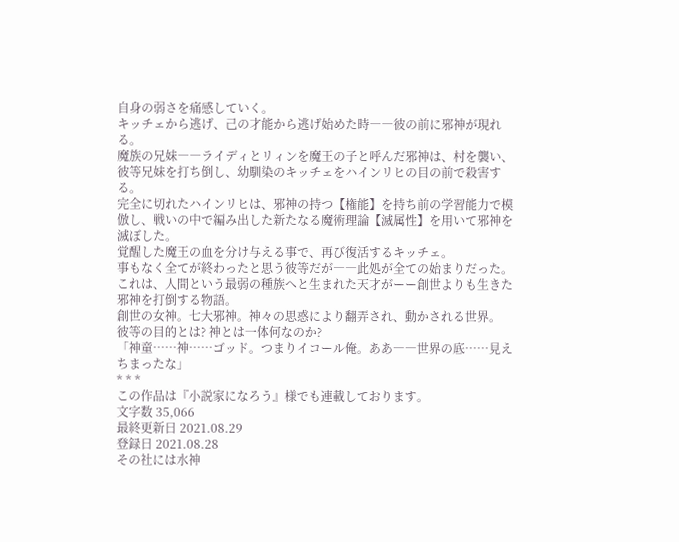自身の弱さを痛感していく。
キッチェから逃げ、己の才能から逃げ始めた時――彼の前に邪神が現れる。
魔族の兄妹――ライディとリィンを魔王の子と呼んだ邪神は、村を襲い、彼等兄妹を打ち倒し、幼馴染のキッチェをハインリヒの目の前で殺害する。
完全に切れたハインリヒは、邪神の持つ【権能】を持ち前の学習能力で模倣し、戦いの中で編み出した新たなる魔術理論【滅属性】を用いて邪神を滅ぼした。
覚醒した魔王の血を分け与える事で、再び復活するキッチェ。
事もなく全てが終わったと思う彼等だが――此処が全ての始まりだった。
これは、人間という最弱の種族へと生まれた天才がーー創世よりも生きた邪神を打倒する物語。
創世の女神。七大邪神。神々の思惑により翻弄され、動かされる世界。
彼等の目的とは? 神とは一体何なのか?
「神童……神……ゴッド。つまりイコール俺。ああ――世界の底……見えちまったな」
* * *
この作品は『小説家になろう』様でも連載しております。
文字数 35,066
最終更新日 2021.08.29
登録日 2021.08.28
その社には水神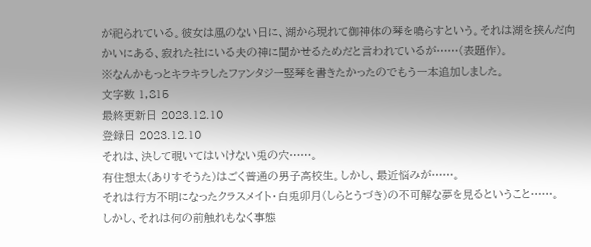が祀られている。彼女は風のない日に、湖から現れて御神体の琴を鳴らすという。それは湖を挟んだ向かいにある、寂れた社にいる夫の神に聞かせるためだと言われているが……(表題作)。
※なんかもっとキラキラしたファンタジー竪琴を書きたかったのでもう一本追加しました。
文字数 1,815
最終更新日 2023.12.10
登録日 2023.12.10
それは、決して覗いてはいけない兎の穴……。
有住想太(ありすそうた)はごく普通の男子高校生。しかし、最近悩みが……。
それは行方不明になったクラスメイト・白兎卯月(しらとうづき)の不可解な夢を見るということ……。
しかし、それは何の前触れもなく事態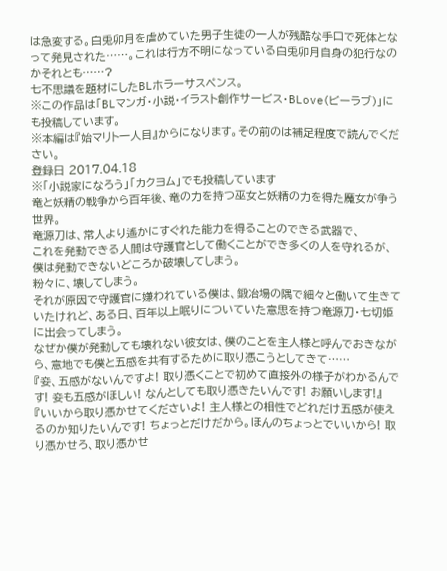は急変する。白兎卯月を虐めていた男子生徒の一人が残酷な手口で死体となって発見された……。これは行方不明になっている白兎卯月自身の犯行なのかそれとも……?
七不思議を題材にしたBLホラーサスペンス。
※この作品は「BLマンガ・小説・イラスト創作サービス・BLove(ビーラブ)」にも投稿しています。
※本編は『始マリト一人目』からになります。その前のは補足程度で読んでください。
登録日 2017.04.18
※「小説家になろう」「カクヨム」でも投稿しています
竜と妖精の戦争から百年後、竜の力を持つ巫女と妖精の力を得た魔女が争う世界。
竜源刀は、常人より遙かにすぐれた能力を得ることのできる武器で、
これを発動できる人間は守護官として働くことができ多くの人を守れるが、僕は発動できないどころか破壊してしまう。
粉々に、壊してしまう。
それが原因で守護官に嫌われている僕は、鍛冶場の隅で細々と働いて生きていたけれど、ある日、百年以上眠りについていた意思を持つ竜源刀・七切姫に出会ってしまう。
なぜか僕が発動しても壊れない彼女は、僕のことを主人様と呼んでおきながら、意地でも僕と五感を共有するために取り憑こうとしてきて……
『妾、五感がないんですよ! 取り憑くことで初めて直接外の様子がわかるんです! 妾も五感がほしい! なんとしても取り憑きたいんです! お願いします!』
『いいから取り憑かせてくださいよ! 主人様との相性でどれだけ五感が使えるのか知りたいんです! ちょっとだけだから。ほんのちょっとでいいから! 取り憑かせろ、取り憑かせ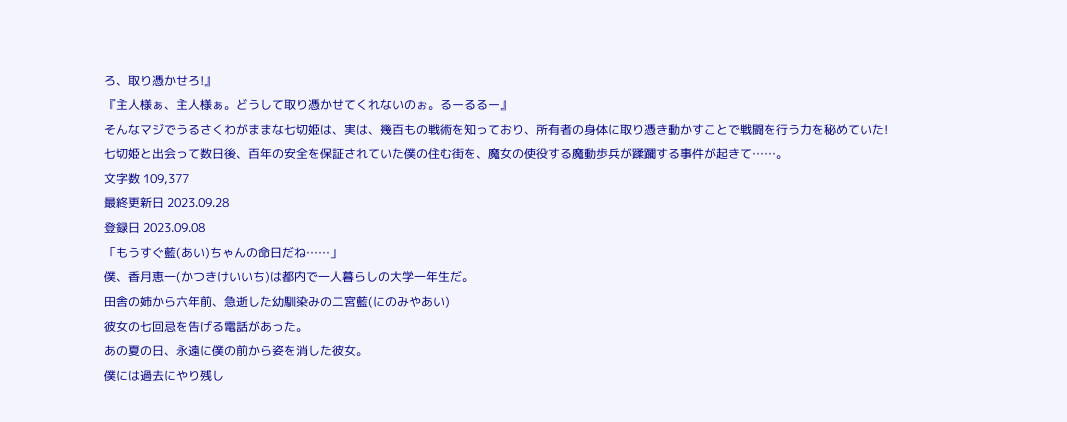ろ、取り憑かせろ!』
『主人様ぁ、主人様ぁ。どうして取り憑かせてくれないのぉ。るーるるー』
そんなマジでうるさくわがままな七切姫は、実は、幾百もの戦術を知っており、所有者の身体に取り憑き動かすことで戦闘を行う力を秘めていた!
七切姫と出会って数日後、百年の安全を保証されていた僕の住む街を、魔女の使役する魔動歩兵が蹂躙する事件が起きて……。
文字数 109,377
最終更新日 2023.09.28
登録日 2023.09.08
「もうすぐ藍(あい)ちゃんの命日だね……」
僕、香月恵一(かつきけいいち)は都内で一人暮らしの大学一年生だ。
田舎の姉から六年前、急逝した幼馴染みの二宮藍(にのみやあい)
彼女の七回忌を告げる電話があった。
あの夏の日、永遠に僕の前から姿を消した彼女。
僕には過去にやり残し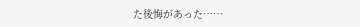た後悔があった……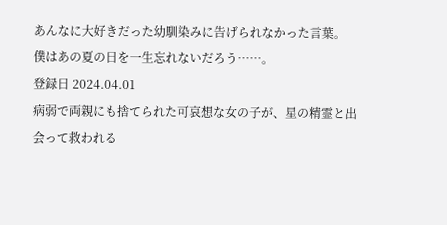あんなに大好きだった幼馴染みに告げられなかった言葉。
僕はあの夏の日を一生忘れないだろう……。
登録日 2024.04.01
病弱で両親にも捨てられた可哀想な女の子が、星の精霊と出会って救われる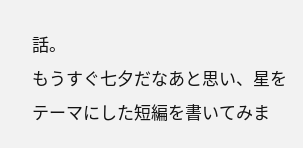話。
もうすぐ七夕だなあと思い、星をテーマにした短編を書いてみま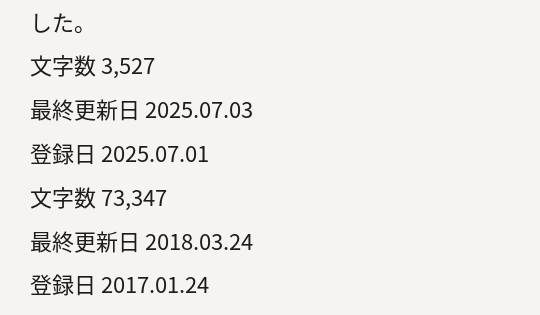した。
文字数 3,527
最終更新日 2025.07.03
登録日 2025.07.01
文字数 73,347
最終更新日 2018.03.24
登録日 2017.01.24